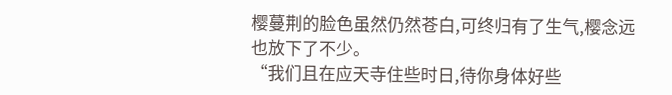樱蔓荆的脸色虽然仍然苍白,可终归有了生气,樱念远也放下了不少。
“我们且在应天寺住些时日,待你身体好些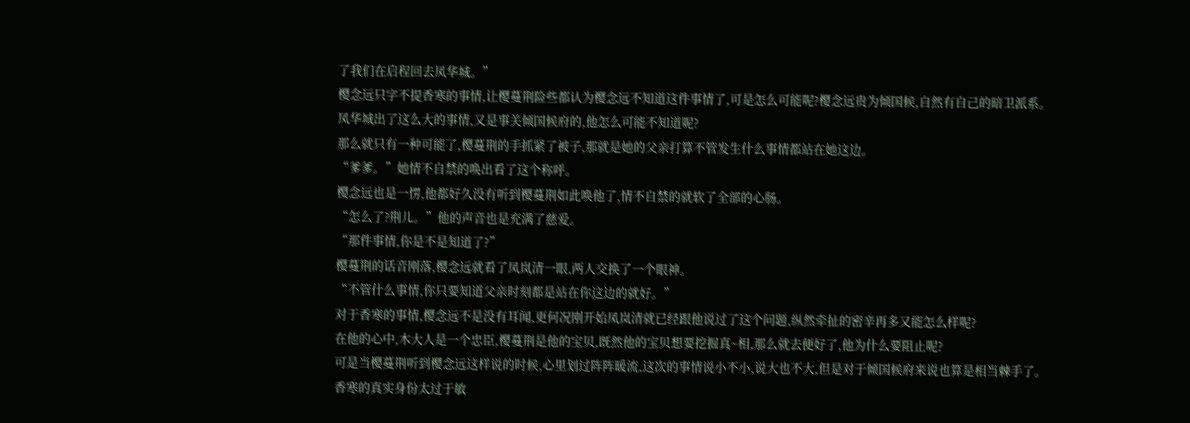了我们在启程回去凤华城。”
樱念远只字不提香寒的事情,让樱蔓荆险些都认为樱念远不知道这件事情了,可是怎么可能呢?樱念远贵为倾国候,自然有自己的暗卫派系。
凤华城出了这么大的事情,又是事关倾国候府的,他怎么可能不知道呢?
那么就只有一种可能了,樱蔓荆的手抓紧了被子,那就是她的父亲打算不管发生什么事情都站在她这边。
“爹爹。”她情不自禁的唤出看了这个称呼。
樱念远也是一愣,他都好久没有听到樱蔓荆如此唤他了,情不自禁的就软了全部的心肠。
“怎么了?荆儿。”他的声音也是充满了慈爱。
“那件事情,你是不是知道了?”
樱蔓荆的话音刚落,樱念远就看了凤岚清一眼,两人交换了一个眼神。
“不管什么事情,你只要知道父亲时刻都是站在你这边的就好。”
对于香寒的事情,樱念远不是没有耳闻,更何况刚开始凤岚清就已经跟他说过了这个问题,纵然牵扯的密辛再多又能怎么样呢?
在他的心中,木大人是一个忠臣,樱蔓荆是他的宝贝,既然他的宝贝想要挖掘真~相,那么就去便好了,他为什么要阻止呢?
可是当樱蔓荆听到樱念远这样说的时候,心里划过阵阵暖流,这次的事情说小不小,说大也不大,但是对于倾国候府来说也算是相当棘手了。
香寒的真实身份太过于敏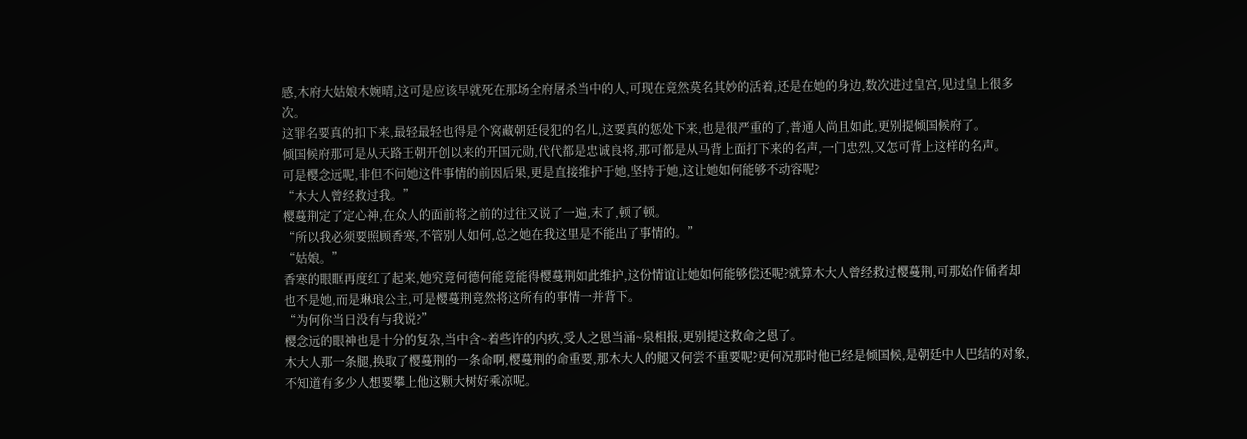感,木府大姑娘木婉晴,这可是应该早就死在那场全府屠杀当中的人,可现在竟然莫名其妙的活着,还是在她的身边,数次进过皇宫,见过皇上很多次。
这罪名要真的扣下来,最轻最轻也得是个窝藏朝廷侵犯的名儿,这要真的惩处下来,也是很严重的了,普通人尚且如此,更别提倾国候府了。
倾国候府那可是从天路王朝开创以来的开国元勋,代代都是忠诚良将,那可都是从马背上面打下来的名声,一门忠烈,又怎可背上这样的名声。
可是樱念远呢,非但不问她这件事情的前因后果,更是直接维护于她,坚持于她,这让她如何能够不动容呢?
“木大人曾经救过我。”
樱蔓荆定了定心神,在众人的面前将之前的过往又说了一遍,末了,顿了顿。
“所以我必须要照顾香寒,不管别人如何,总之她在我这里是不能出了事情的。”
“姑娘。”
香寒的眼眶再度红了起来,她究竟何德何能竟能得樱蔓荆如此维护,这份情谊让她如何能够偿还呢?就算木大人曾经救过樱蔓荆,可那始作俑者却也不是她,而是琳琅公主,可是樱蔓荆竟然将这所有的事情一并背下。
“为何你当日没有与我说?”
樱念远的眼神也是十分的复杂,当中含~着些许的内疚,受人之恩当涌~泉相报,更别提这救命之恩了。
木大人那一条腿,换取了樱蔓荆的一条命啊,樱蔓荆的命重要,那木大人的腿又何尝不重要呢?更何况那时他已经是倾国候,是朝廷中人巴结的对象,不知道有多少人想要攀上他这颗大树好乘凉呢。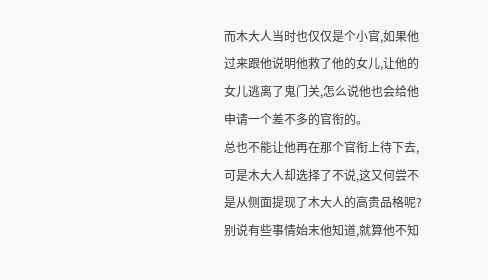而木大人当时也仅仅是个小官,如果他过来跟他说明他救了他的女儿,让他的女儿逃离了鬼门关,怎么说他也会给他申请一个差不多的官衔的。
总也不能让他再在那个官衔上待下去,可是木大人却选择了不说,这又何尝不是从侧面提现了木大人的高贵品格呢?
别说有些事情始末他知道,就算他不知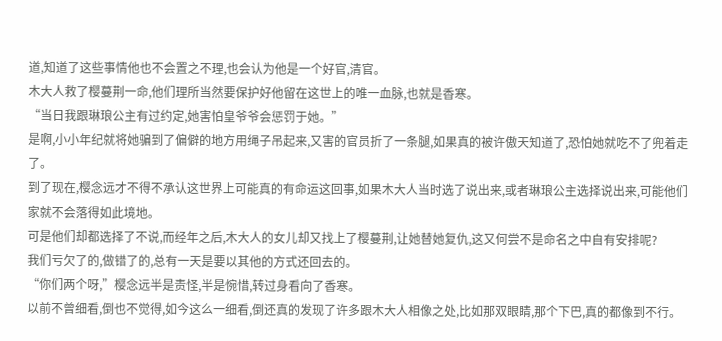道,知道了这些事情他也不会置之不理,也会认为他是一个好官,清官。
木大人救了樱蔓荆一命,他们理所当然要保护好他留在这世上的唯一血脉,也就是香寒。
“当日我跟琳琅公主有过约定,她害怕皇爷爷会惩罚于她。”
是啊,小小年纪就将她骗到了偏僻的地方用绳子吊起来,又害的官员折了一条腿,如果真的被许傲天知道了,恐怕她就吃不了兜着走了。
到了现在,樱念远才不得不承认这世界上可能真的有命运这回事,如果木大人当时选了说出来,或者琳琅公主选择说出来,可能他们家就不会落得如此境地。
可是他们却都选择了不说,而经年之后,木大人的女儿却又找上了樱蔓荆,让她替她复仇,这又何尝不是命名之中自有安排呢?
我们亏欠了的,做错了的,总有一天是要以其他的方式还回去的。
“你们两个呀,”樱念远半是责怪,半是惋惜,转过身看向了香寒。
以前不曾细看,倒也不觉得,如今这么一细看,倒还真的发现了许多跟木大人相像之处,比如那双眼睛,那个下巴,真的都像到不行。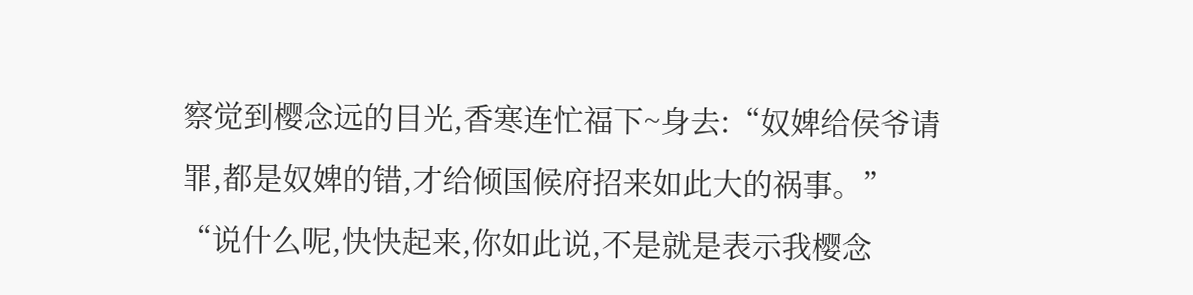察觉到樱念远的目光,香寒连忙福下~身去:“奴婢给侯爷请罪,都是奴婢的错,才给倾国候府招来如此大的祸事。”
“说什么呢,快快起来,你如此说,不是就是表示我樱念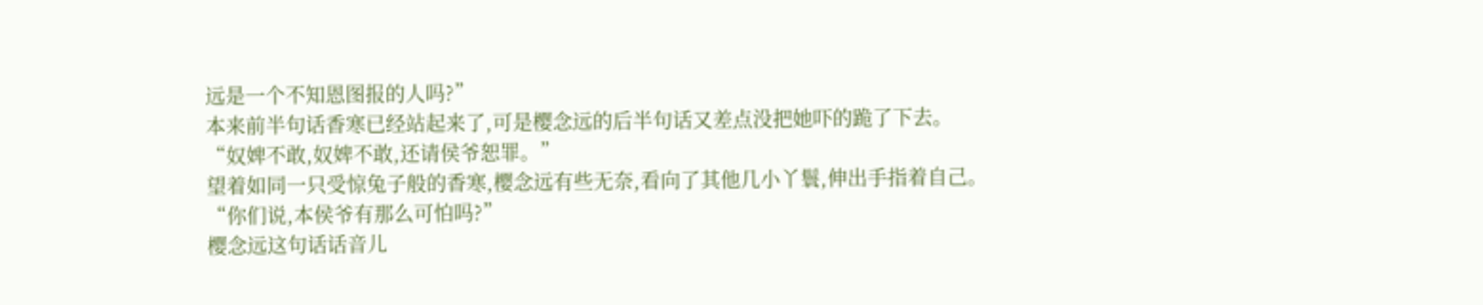远是一个不知恩图报的人吗?”
本来前半句话香寒已经站起来了,可是樱念远的后半句话又差点没把她吓的跪了下去。
“奴婢不敢,奴婢不敢,还请侯爷恕罪。”
望着如同一只受惊兔子般的香寒,樱念远有些无奈,看向了其他几小丫鬟,伸出手指着自己。
“你们说,本侯爷有那么可怕吗?”
樱念远这句话话音儿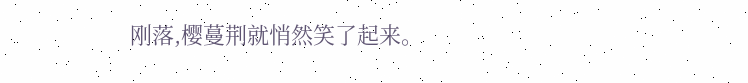刚落,樱蔓荆就悄然笑了起来。